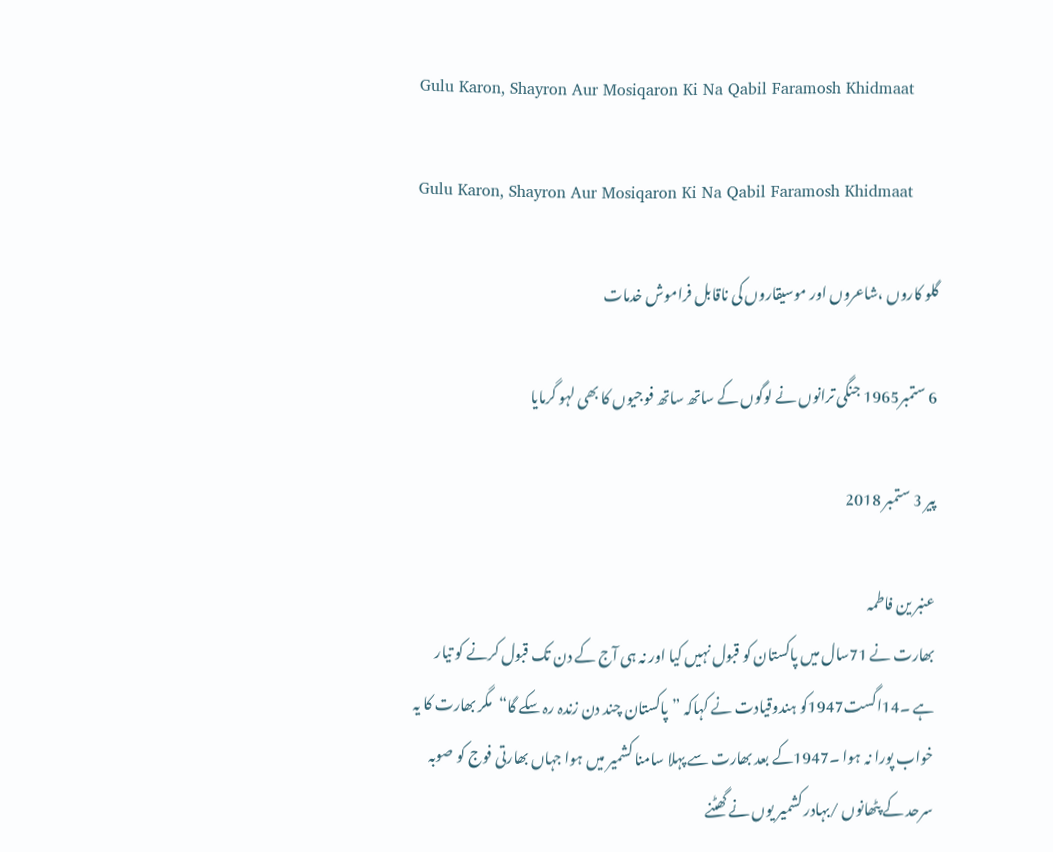Gulu Karon, Shayron Aur Mosiqaron Ki Na Qabil Faramosh Khidmaat

Gulu Karon, Shayron Aur Mosiqaron Ki Na Qabil Faramosh Khidmaat

گلو کاروں ،شاعروں اور موسیقاروں کی ناقابل فراموش خدمات

6 ستمبر1965 جنگی ترانوں نے لوگوں کے ساتھ ساتھ فوجیوں کا بھی لہو گرمایا

پیر 3 ستمبر 2018

عنبر ین فاطمہ
بھارت نے 71سال میں پاکستان کو قبول نہیں کیا اور نہ ہی آج کے دن تک قبول کرنے کو تیار ہے ۔14اگست1947کو ہندوقیادت نے کہاکہ ”پاکستان چند دن زندہ رہ سکے گا“مگر بھارت کا یہ خواب پورا نہ ہوا ۔1947کے بعد بھارت سے پہلا سامنا کشمیر میں ہوا جہاں بھارتی فوج کو صوبہ سرحد کے پٹھانوں /بہادر کشمیر یوں نے گھٹنے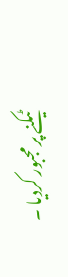ٹیکنے پر مجبور کردیا ۔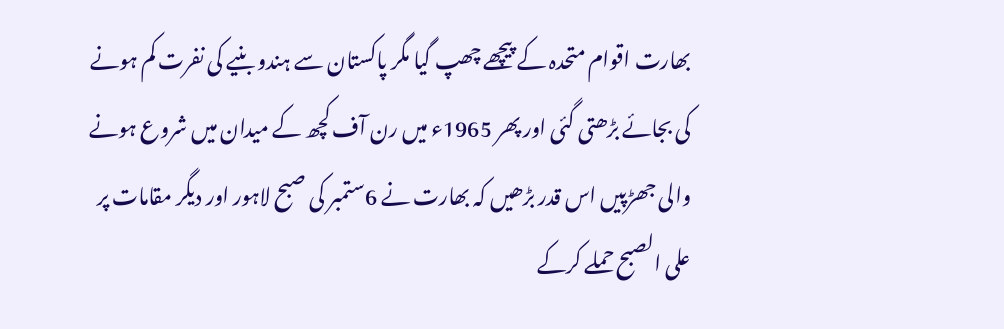بھارت اقوام متحدہ کے پیچھے چھپ گیا مگر پاکستان سے ہندو بنیے کی نفرت کم ہونے کی بجائے بڑھتی گئی اور پھر 1965ء میں رن آف کچھ کے میدان میں شروع ہونے والی جھڑپیں اس قدر بڑھیں کہ بھارت نے 6ستمبر کی صبح لاہور اور دیگر مقامات پر علی الصبح حملے کرکے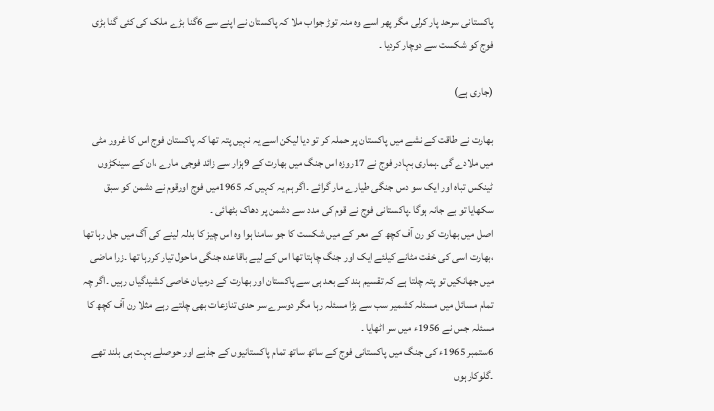پاکستانی سرحد پار کرلی مگر پھر اسے وہ منہ توڑ جواب ملا کہ پاکستان نے اپنے سے 6گنا بڑے ملک کی کئی گنا بڑی فوج کو شکست سے دوچار کردیا ۔

(جاری ہے)

بھارت نے طاقت کے نشے میں پاکستان پر حملہ کر تو دیا لیکن اسے یہ نہیں پتہ تھا کہ پاکستان فوج اس کا غرور مٹی میں ملادے گی ۔ہماری بہادر فوج نے 17روزہ اس جنگ میں بھارت کے 9ہزار سے زائد فوجی مارے ،ان کے سینکڑوں ٹینکس تباہ اور ایک سو دس جنگی طیارے مار گرائے ۔اگر ہم یہ کہیں کہ 1965میں فوج اورقوم نے دشمن کو سبق سکھایا تو بے جانہ ہوگا ۔پاکستانی فوج نے قوم کی مدد سے دشمن پر دھاک بٹھائی ۔
اصل میں بھارت کو رن آف کچھ کے معر کے میں شکست کا جو سامنا ہوا وہ اس چیز کا بدلہ لینے کی آگ میں جل رہا تھا ،بھارت اسی کی خفت مٹانے کیلئے ایک اور جنگ چاہتا تھا اس کے لیے باقاعدہ جنگی ماحول تیار کررہا تھا ۔زرا ماضی میں جھانکیں تو پتہ چلتا ہے کہ تقسیم ہند کے بعد ہی سے پاکستان اور بھارت کے درمیان خاصی کشیدگیاں رہیں ۔اگر چہ تمام مسائل میں مسئلہ کشمیر سب سے بڑا مسئلہ رہا مگر دوسرے سر حدی تنازعات بھی چلتے رہے مثلا رن آف کچھ کا مسئلہ جس نے 1956ء میں سر اٹھایا ۔
6ستمبر 1965ء کی جنگ میں پاکستانی فوج کے ساتھ ساتھ تمام پاکستانیوں کے جذبے اور حوصلے بہت ہی بلند تھے ۔گلوکارہوں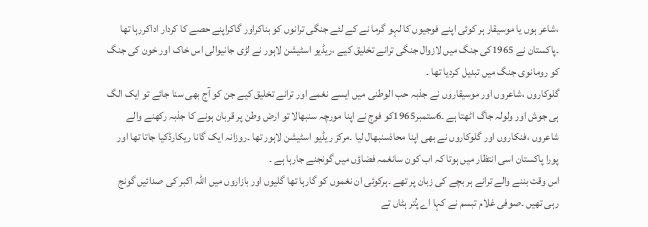،شاعر ہوں یا موسیقار ہر کوئی اپنے فوجیوں کا لہو گرما نے کے لئے جنگی ترانوں کو بناکراور گاکراپنے حصے کا کردار اداکررہا تھا ۔پاکستان نے 1965کی جنگ میں لازوال جنگی ترانے تخلیق کیے ،ریڈیو اسٹیشن لاہور نے لڑی جانیوالی اس خاک اور خون کی جنگ کو رومانوی جنگ میں تبدیل کردیا تھا ۔
گلوکاروں ،شاعروں اور موسیقاروں نے جذبہ حب الوطنی میں ایسے نغمے اور ترانے تخلیق کیے جن کو آج بھی سنا جائے تو ایک الگ ہی جوش اور ولولہ جاگ اٹھتا ہے ۔6ستمبر1965کو فوج نے اپنا مورچہ سنبھالا تو ارض وطن پر قربان ہونے کا جذبہ رکھنے والے شاعروں ،فنکاروں اور گلوکاروں نے بھی اپنا محاذسنبھال لیا ۔مرکز ریڈیو اسٹیشن لاہور تھا ۔روزانہ ایک گانا ریکارڈکیا جاتا تھا اور پورا پاکستان اسی انتظار میں ہوتا کہ اب کون سانغمہ فضاؤں میں گونجنے جارہا ہے ۔
اس وقت بننے والے ترانے ہر بچے کی زبان پر تھے ۔ہرکوئی ان نغموں کو گارہا تھا گلیوں اور بازاروں میں اللہ اکبر کی صدائیں گونج رہی تھیں ۔صوفی غلام تبسم نے کہا اے پُتر ہٹاں تے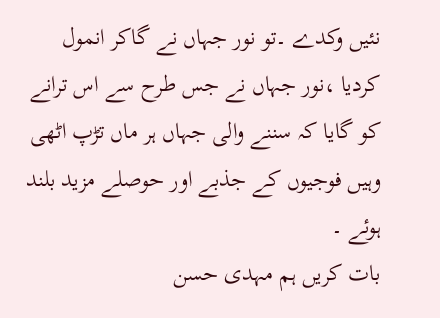نئیں وکدے ۔تو نور جہاں نے گاکر انمول کردیا ،نور جہاں نے جس طرح سے اس ترانے کو گایا کہ سننے والی جہاں ہر ماں تڑپ اٹھی وہیں فوجیوں کے جذبے اور حوصلے مزید بلند ہوئے ۔
بات کریں ہم مہدی حسن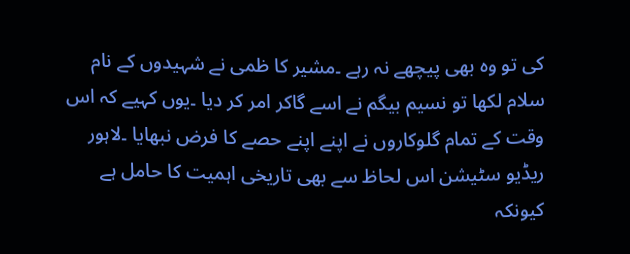کی تو وہ بھی پیچھے نہ رہے ۔مشیر کا ظمی نے شہیدوں کے نام سلام لکھا تو نسیم بیگم نے اسے گاکر امر کر دیا ۔یوں کہیے کہ اس وقت کے تمام گلوکاروں نے اپنے اپنے حصے کا فرض نبھایا ۔لاہور ریڈیو سٹیشن اس لحاظ سے بھی تاریخی اہمیت کا حامل ہے کیونکہ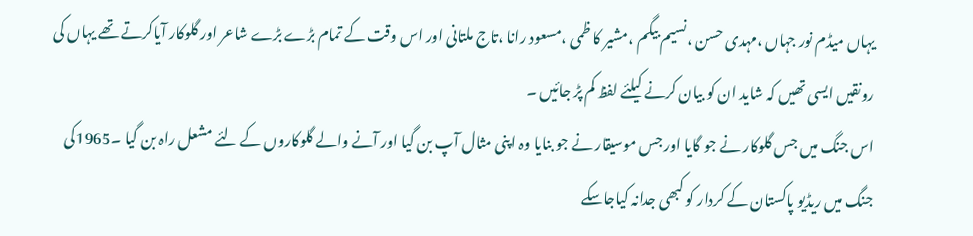یہاں میڈم نور جہاں ،مہدی حسن ،نسیم بیگم ،مشیر کا ظمی ،مسعود رانا ،تاج ملتانی اور اس وقت کے تمام بڑے بڑے شاعر اور گلوکار آیاکرتے تھے یہاں کی رونقیں ایسی تھیں کہ شاید ان کو بیان کرنے کیلئے لفظ کم پڑ جائیں ۔
اس جنگ میں جس گلوکار نے جو گایا اور جس موسیقار نے جو بنایا وہ اپنی مثال آپ بن گیا اور آنے والے گلوکاروں کے لئے مشعل راہ بن گیا ۔1965کی جنگ میں ریڈیو پاکستان کے کردار کو کبھی جدانہ کیاجاسکے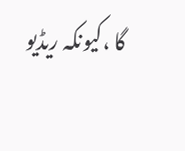گا ،کیونکہ ریڈیو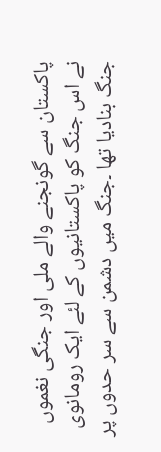پاکستان سے گونجنے والے ملی اور جنگی نغموں نے اس جنگ کو پاکستانیوں کے لئے ایک رومانوی جنگ بنادیا تھا ۔جنگ میں دشمن سے سر حدوں پر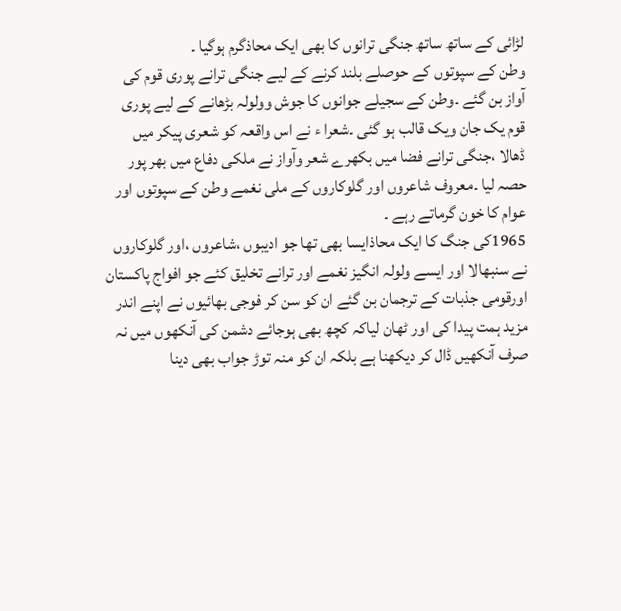لڑائی کے ساتھ ساتھ جنگی ترانوں کا بھی ایک محاذگرم ہوگیا ۔
وطن کے سپوتوں کے حوصلے بلند کرنے کے لیے جنگی ترانے پوری قوم کی آواز بن گئے ۔وطن کے سجیلے جوانوں کا جوش وولولہ بڑھانے کے لیے پوری قوم یک جان ویک قالب ہو گئی ۔شعرا ء نے اس واقعہ کو شعری پیکر میں ڈھالا ،جنگی ترانے فضا میں بکھرے شعر وآواز نے ملکی دفاع میں بھر پور حصہ لیا ۔معروف شاعروں اور گلوکاروں کے ملی نغمے وطن کے سپوتوں اور عوام کا خون گرماتے رہے ۔
1965کی جنگ کا ایک محاذایسا بھی تھا جو ادیبوں ،شاعروں ،اور گلوکاروں نے سنبھالا اور ایسے ولولہ انگیز نغمے اور ترانے تخلیق کئے جو افواج پاکستان اورقومی جذبات کے ترجمان بن گئے ان کو سن کر فوجی بھائیوں نے اپنے اندر مزید ہمت پیدا کی اور ٹھان لیاکہ کچھ بھی ہوجائے دشمن کی آنکھوں میں نہ صرف آنکھیں ڈال کر دیکھنا ہے بلکہ ان کو منہ توڑ جواب بھی دینا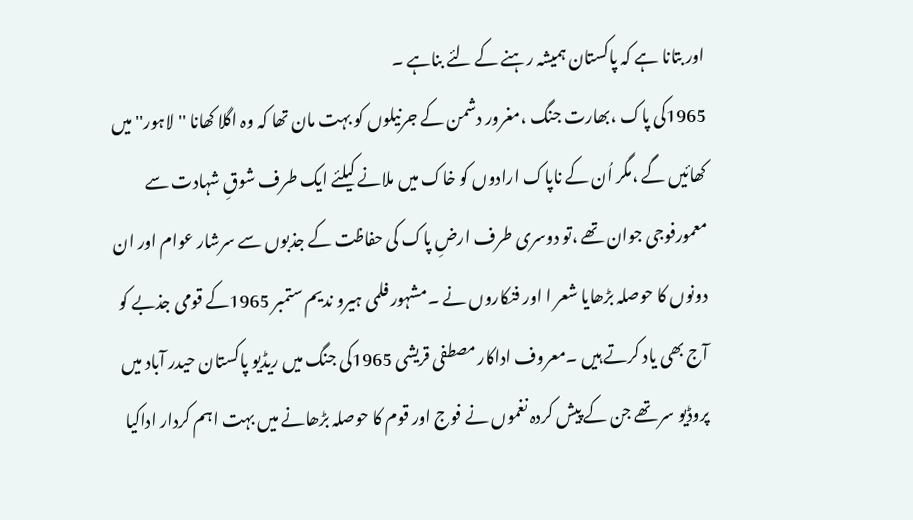اور بتانا ہے کہ پاکستان ہمیشہ رہنے کے لئے بناہے ۔
1965کی پاک ،بھارت جنگ ،مغرور دشمن کے جرنیلوں کو بہت مان تھا کہ وہ اگلا کھانا ''لاہور''میں کھائیں گے ،مگر اُن کے ناپاک ارادوں کو خاک میں ملانے کیلئے ایک طرف شوقِ شہادت سے معمورفوجی جوان تھے ،تو دوسری طرف ارضِ پاک کی حفاظت کے جذبوں سے سرشار عوام اور ان دونوں کا حوصلہ بڑھایا شعر ا اور فنکاروں نے ۔مشہور فلمی ہیرو ندیم ستمبر 1965کے قومی جذبے کو آج بھی یاد کرتے ہیں ۔معروف اداکار مصطفی قریشی 1965کی جنگ میں ریڈیو پاکستان حیدر آباد میں پروڈیو سر تھے جن کے پیش کردہ نغموں نے فوج اور قوم کا حوصلہ بڑھانے میں بہت اہم کردار اداکیا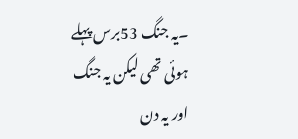۔یہ جنگ 53برس پہلے ہوئی تھی لیکن یہ جنگ اور یہ دن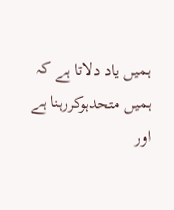ہمیں یاد دلاتا ہے کہ ہمیں متحدہوکررہنا ہے اور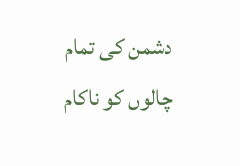دشمن کی تمام چالوں کو ناکام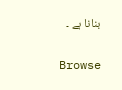بنانا ہے ۔

Browse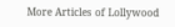More Articles of Lollywood